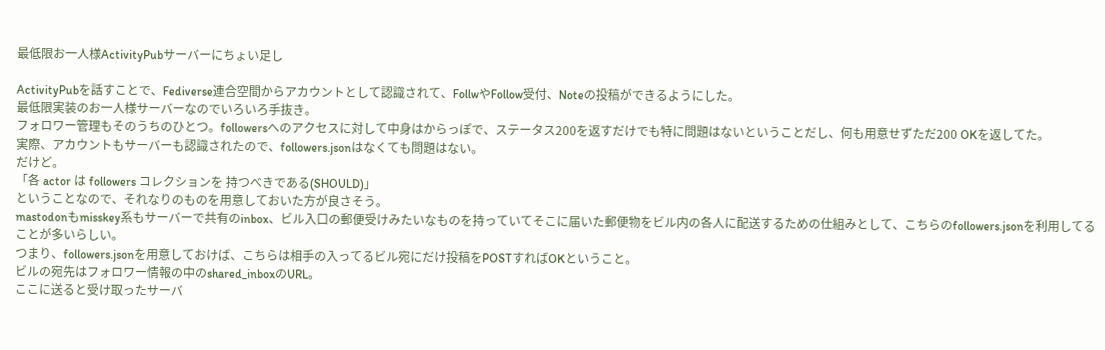最低限お一人様ActivityPubサーバーにちょい足し

ActivityPubを話すことで、Fediverse連合空間からアカウントとして認識されて、FollwやFollow受付、Noteの投稿ができるようにした。
最低限実装のお一人様サーバーなのでいろいろ手抜き。
フォロワー管理もそのうちのひとつ。followersへのアクセスに対して中身はからっぽで、ステータス200を返すだけでも特に問題はないということだし、何も用意せずただ200 OKを返してた。
実際、アカウントもサーバーも認識されたので、followers.jsonはなくても問題はない。
だけど。
「各 actor は followers コレクションを 持つべきである(SHOULD)」
ということなので、それなりのものを用意しておいた方が良さそう。
mastodonもmisskey系もサーバーで共有のinbox、ビル入口の郵便受けみたいなものを持っていてそこに届いた郵便物をビル内の各人に配送するための仕組みとして、こちらのfollowers.jsonを利用してることが多いらしい。
つまり、followers.jsonを用意しておけば、こちらは相手の入ってるビル宛にだけ投稿をPOSTすればOKということ。
ビルの宛先はフォロワー情報の中のshared_inboxのURL。
ここに送ると受け取ったサーバ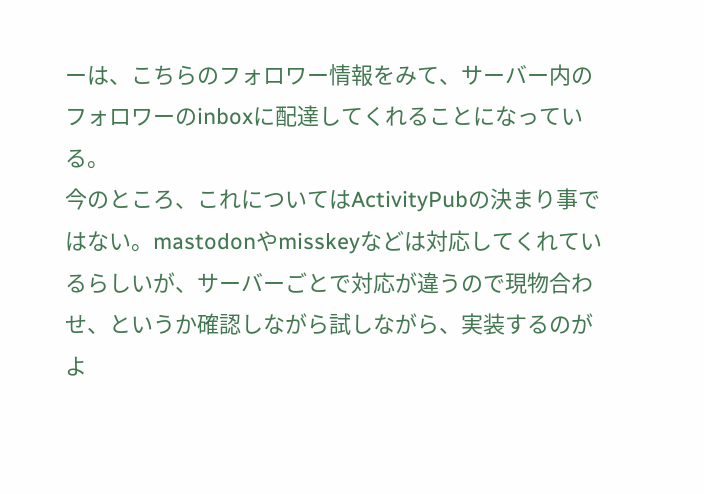ーは、こちらのフォロワー情報をみて、サーバー内のフォロワーのinboxに配達してくれることになっている。
今のところ、これについてはActivityPubの決まり事ではない。mastodonやmisskeyなどは対応してくれているらしいが、サーバーごとで対応が違うので現物合わせ、というか確認しながら試しながら、実装するのがよ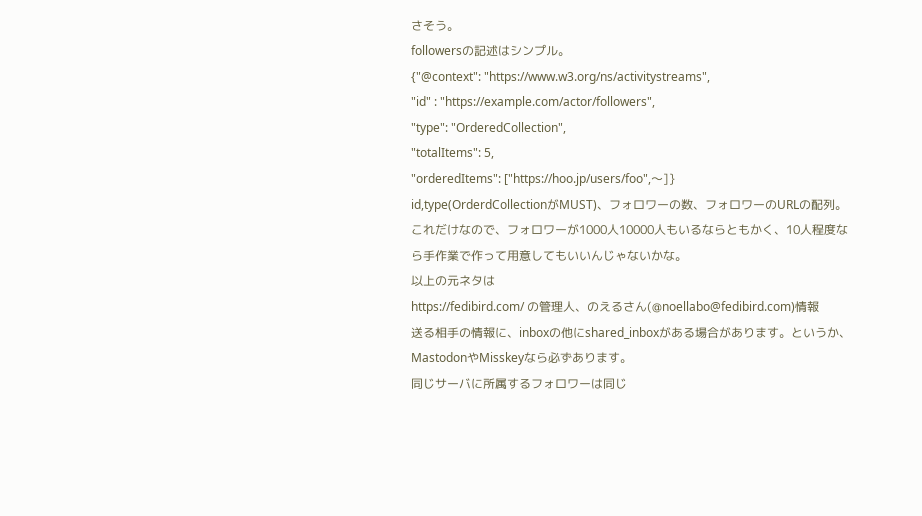さそう。
followersの記述はシンプル。
{"@context": "https://www.w3.org/ns/activitystreams",
"id" : "https://example.com/actor/followers",
"type": "OrderedCollection",
"totalItems": 5,
"orderedItems": ["https://hoo.jp/users/foo",〜]}
id,type(OrderdCollectionがMUST)、フォロワーの数、フォロワーのURLの配列。
これだけなので、フォロワーが1000人10000人もいるならともかく、10人程度なら手作業で作って用意してもいいんじゃないかな。
以上の元ネタは
https://fedibird.com/ の管理人、のえるさん(@noellabo@fedibird.com)情報
送る相手の情報に、inboxの他にshared_inboxがある場合があります。というか、MastodonやMisskeyなら必ずあります。
同じサーバに所属するフォロワーは同じ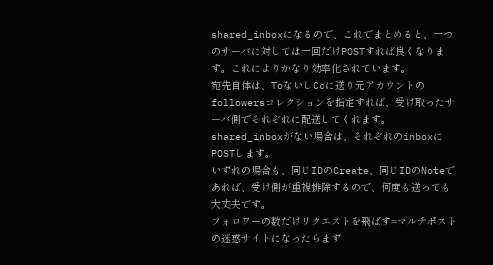shared_inboxになるので、これでまとめると、一つのサーバに対しては一回だけPOSTすれば良くなります。これによりかなり効率化されています。
宛先自体は、ToないしCcに送り元アカウントのfollowersコレクションを指定すれば、受け取ったサーバ側でそれぞれに配送してくれます。
shared_inboxがない場合は、それぞれのinboxにPOSTします。
いずれの場合も、同じIDのCreate、同じIDのNoteであれば、受け側が重複排除するので、何度も送っても大丈夫です。
フォロワーの数だけリクエストを飛ばす=マルチポストの迷惑サイトになったらまず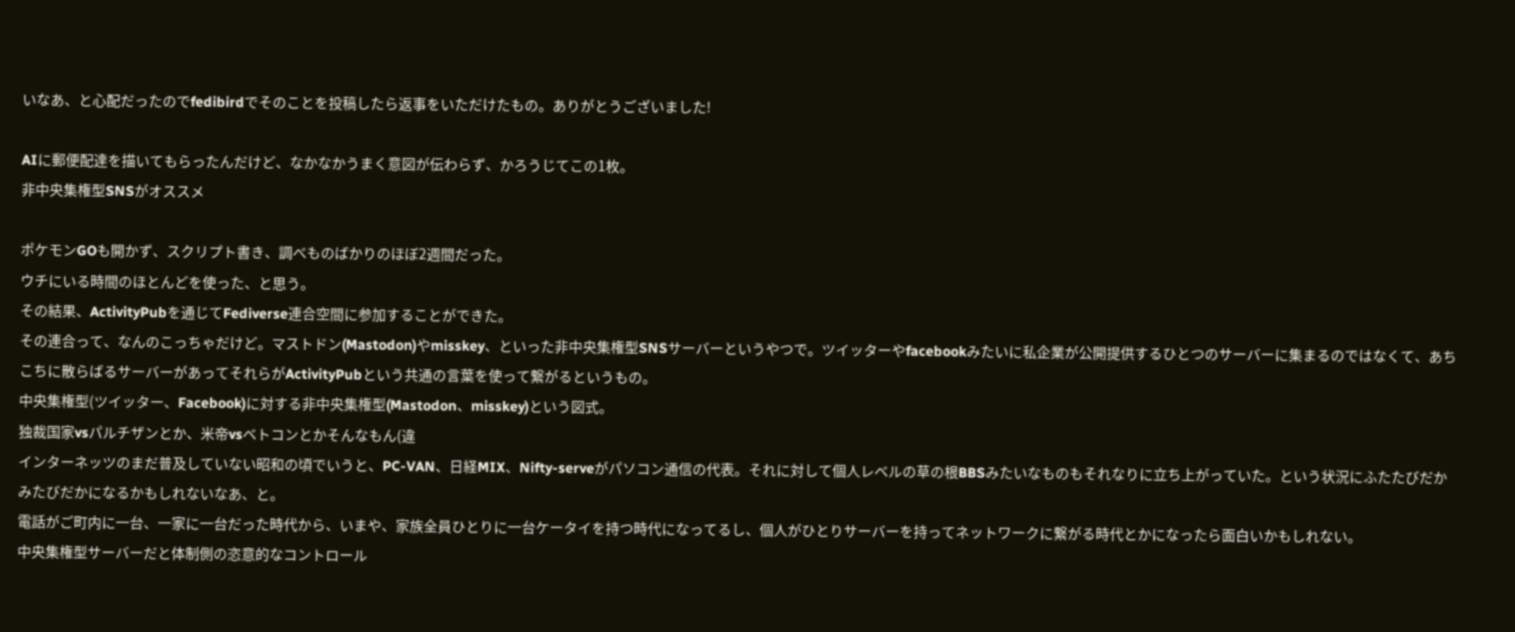いなあ、と心配だったのでfedibirdでそのことを投稿したら返事をいただけたもの。ありがとうございました!

AIに郵便配達を描いてもらったんだけど、なかなかうまく意図が伝わらず、かろうじてこの1枚。
非中央集権型SNSがオススメ

ポケモンGOも開かず、スクリプト書き、調べものばかりのほぼ2週間だった。
ウチにいる時間のほとんどを使った、と思う。
その結果、ActivityPubを通じてFediverse連合空間に参加することができた。
その連合って、なんのこっちゃだけど。マストドン(Mastodon)やmisskey、といった非中央集権型SNSサーバーというやつで。ツイッターやfacebookみたいに私企業が公開提供するひとつのサーバーに集まるのではなくて、あちこちに散らばるサーバーがあってそれらがActivityPubという共通の言葉を使って繋がるというもの。
中央集権型(ツイッター、Facebook)に対する非中央集権型(Mastodon、misskey)という図式。
独裁国家vsパルチザンとか、米帝vsベトコンとかそんなもん(違
インターネッツのまだ普及していない昭和の頃でいうと、PC-VAN、日経MIX、Nifty-serveがパソコン通信の代表。それに対して個人レベルの草の根BBSみたいなものもそれなりに立ち上がっていた。という状況にふたたびだかみたびだかになるかもしれないなあ、と。
電話がご町内に一台、一家に一台だった時代から、いまや、家族全員ひとりに一台ケータイを持つ時代になってるし、個人がひとりサーバーを持ってネットワークに繋がる時代とかになったら面白いかもしれない。
中央集権型サーバーだと体制側の恣意的なコントロール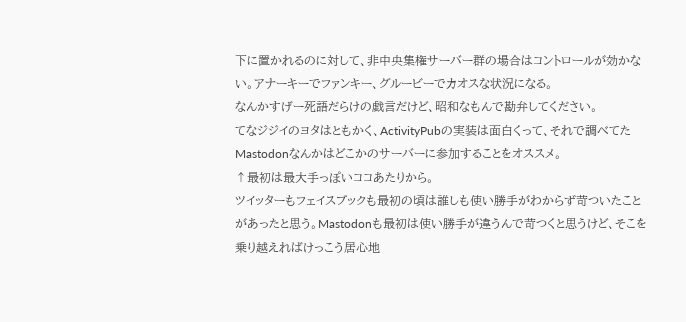下に置かれるのに対して、非中央集権サーバー群の場合はコントロールが効かない。アナーキーでファンキー、グルービーでカオスな状況になる。
なんかすげー死語だらけの戯言だけど、昭和なもんで勘弁してください。
てなジジイのヨタはともかく、ActivityPubの実装は面白くって、それで調べてたMastodonなんかはどこかのサーバーに参加することをオススメ。
↑最初は最大手っぽいココあたりから。
ツイッターもフェイスブックも最初の頃は誰しも使い勝手がわからず苛ついたことがあったと思う。Mastodonも最初は使い勝手が違うんで苛つくと思うけど、そこを乗り越えればけっこう居心地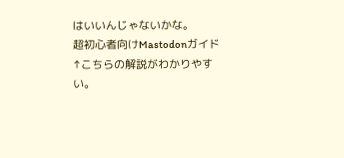はいいんじゃないかな。
超初心者向けMastodonガイド
↑こちらの解説がわかりやすい。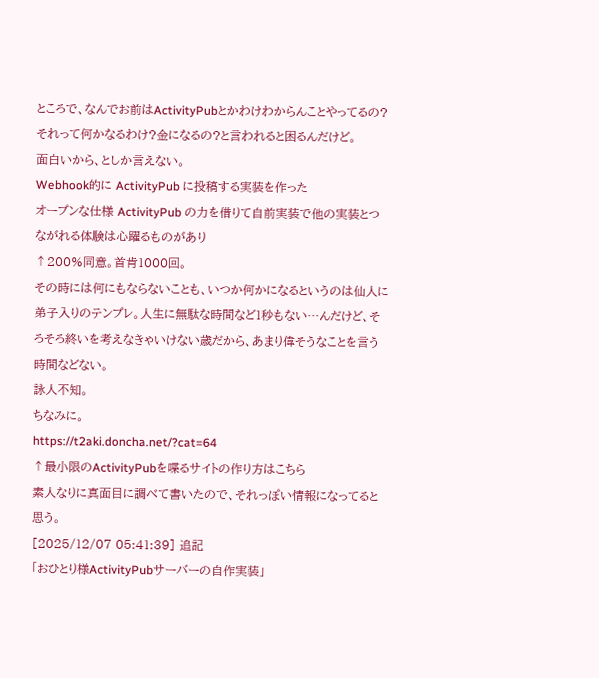ところで、なんでお前はActivityPubとかわけわからんことやってるの?それって何かなるわけ?金になるの?と言われると困るんだけど。
面白いから、としか言えない。
Webhook的に ActivityPub に投稿する実装を作った
オープンな仕様 ActivityPub の力を借りて自前実装で他の実装とつながれる体験は心躍るものがあり
↑200%同意。首肯1000回。
その時には何にもならないことも、いつか何かになるというのは仙人に弟子入りのテンプレ。人生に無駄な時間など1秒もない…んだけど、そろそろ終いを考えなきゃいけない歳だから、あまり偉そうなことを言う時間などない。
詠人不知。
ちなみに。
https://t2aki.doncha.net/?cat=64
↑最小限のActivityPubを喋るサイトの作り方はこちら
素人なりに真面目に調べて書いたので、それっぽい情報になってると思う。
[2025/12/07 05:41:39] 追記
「おひとり様ActivityPubサーバーの自作実装」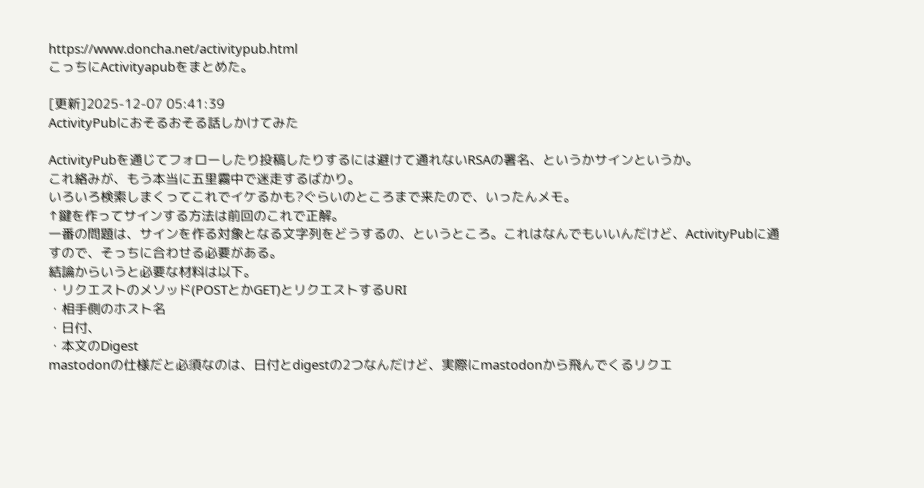https://www.doncha.net/activitypub.html
こっちにActivityapubをまとめた。

[更新]2025-12-07 05:41:39
ActivityPubにおそるおそる話しかけてみた

ActivityPubを通じてフォローしたり投稿したりするには避けて通れないRSAの署名、というかサインというか。
これ絡みが、もう本当に五里霧中で迷走するばかり。
いろいろ検索しまくってこれでイケるかも?ぐらいのところまで来たので、いったんメモ。
↑鍵を作ってサインする方法は前回のこれで正解。
一番の問題は、サインを作る対象となる文字列をどうするの、というところ。これはなんでもいいんだけど、ActivityPubに通すので、そっちに合わせる必要がある。
結論からいうと必要な材料は以下。
・リクエストのメソッド(POSTとかGET)とリクエストするURI
・相手側のホスト名
・日付、
・本文のDigest
mastodonの仕様だと必須なのは、日付とdigestの2つなんだけど、実際にmastodonから飛んでくるリクエ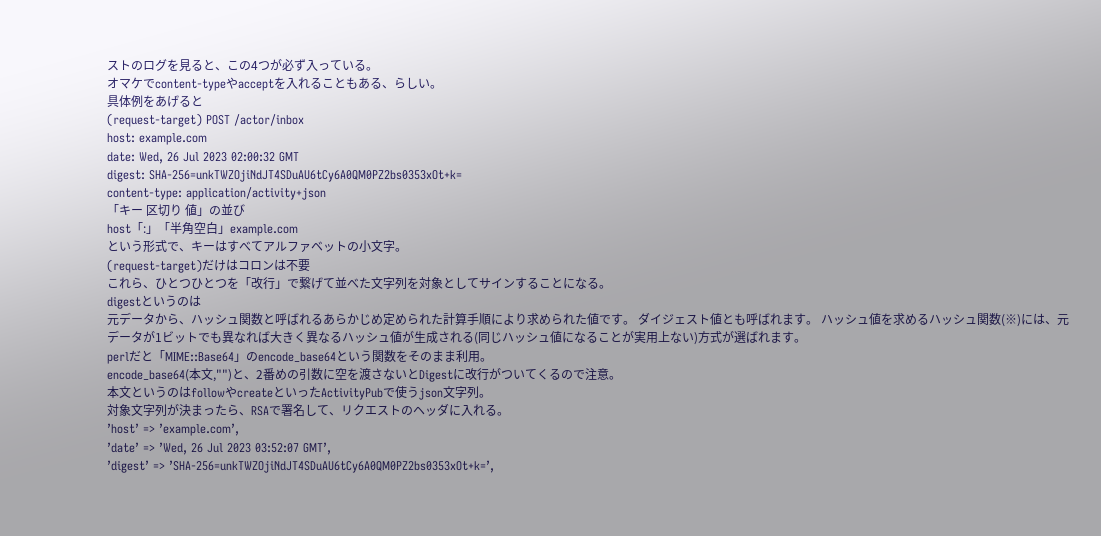ストのログを見ると、この4つが必ず入っている。
オマケでcontent-typeやacceptを入れることもある、らしい。
具体例をあげると
(request-target) POST /actor/inbox
host: example.com
date: Wed, 26 Jul 2023 02:00:32 GMT
digest: SHA-256=unkTWZOjiNdJT4SDuAU6tCy6A0QM0PZ2bs0353xOt+k=
content-type: application/activity+json
「キー 区切り 値」の並び
host「:」「半角空白」example.com
という形式で、キーはすべてアルファベットの小文字。
(request-target)だけはコロンは不要
これら、ひとつひとつを「改行」で繋げて並べた文字列を対象としてサインすることになる。
digestというのは
元データから、ハッシュ関数と呼ばれるあらかじめ定められた計算手順により求められた値です。 ダイジェスト値とも呼ばれます。 ハッシュ値を求めるハッシュ関数(※)には、元データが1ビットでも異なれば大きく異なるハッシュ値が生成される(同じハッシュ値になることが実用上ない)方式が選ばれます。
perlだと「MIME::Base64」のencode_base64という関数をそのまま利用。
encode_base64(本文,"")と、2番めの引数に空を渡さないとDigestに改行がついてくるので注意。
本文というのはfollowやcreateといったActivityPubで使うjson文字列。
対象文字列が決まったら、RSAで署名して、リクエストのヘッダに入れる。
’host’ => ’example.com’,
’date’ => ’Wed, 26 Jul 2023 03:52:07 GMT’,
’digest’ => ’SHA-256=unkTWZOjiNdJT4SDuAU6tCy6A0QM0PZ2bs0353xOt+k=’,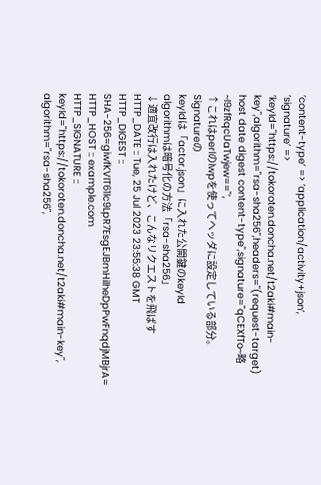’content-type’ => ’application/activity+json’,
’signature’ => ’keyId="https://tokoroten.doncha.net/t2aki#main-key",algorithm="rsa-sha256",headers="(request-target) host date digest content-type",signature="qCEXfTo~略~I9zfRqcUaTwjew=="’,
↑これはperlのlwpを使ってヘッダに設定している部分。
Signatureの
keyIdは「actor.json」に入れた公開鍵のkeyId
algorithmは暗号化の方法「rsa-sha256」
↓適宜改行は入れたけど、こんなリクエストを飛ばす
HTTP_DATE :: Tue, 25 Jul 2023 23:55:38 GMT
HTTP_DIGEST :: SHA-256=giwfKVIT61lc9LpR7EsgEJBmHilheDpPwFnqdjMBjrA=
HTTP_HOST :: example.com
HTTP_SIGNATURE :: keyId="https://tokoroten.doncha.net/t2aki#main-key",
algorithm="rsa-sha256",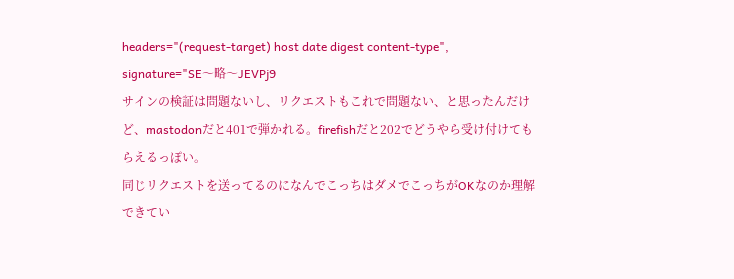headers="(request-target) host date digest content-type",
signature="SE〜略〜JEVPj9
サインの検証は問題ないし、リクエストもこれで問題ない、と思ったんだけど、mastodonだと401で弾かれる。firefishだと202でどうやら受け付けてもらえるっぽい。
同じリクエストを送ってるのになんでこっちはダメでこっちがOKなのか理解できてい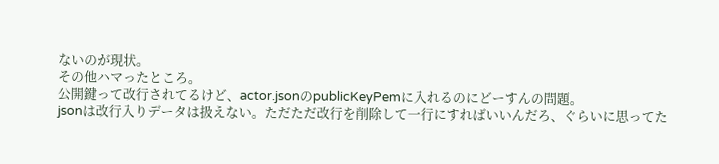ないのが現状。
その他ハマったところ。
公開鍵って改行されてるけど、actor.jsonのpublicKeyPemに入れるのにどーすんの問題。
jsonは改行入りデータは扱えない。ただただ改行を削除して一行にすればいいんだろ、ぐらいに思ってた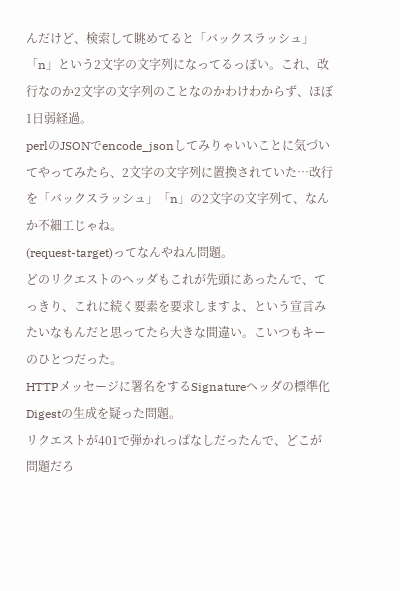んだけど、検索して眺めてると「バックスラッシュ」「n」という2文字の文字列になってるっぽい。これ、改行なのか2文字の文字列のことなのかわけわからず、ほぼ1日弱経過。
perlのJSONでencode_jsonしてみりゃいいことに気づいてやってみたら、2文字の文字列に置換されていた…改行を「バックスラッシュ」「n」の2文字の文字列て、なんか不細工じゃね。
(request-target)ってなんやねん問題。
どのリクエストのヘッダもこれが先頭にあったんで、てっきり、これに続く要素を要求しますよ、という宣言みたいなもんだと思ってたら大きな間違い。こいつもキーのひとつだった。
HTTPメッセージに署名をするSignatureヘッダの標準化
Digestの生成を疑った問題。
リクエストが401で弾かれっぱなしだったんで、どこが問題だろ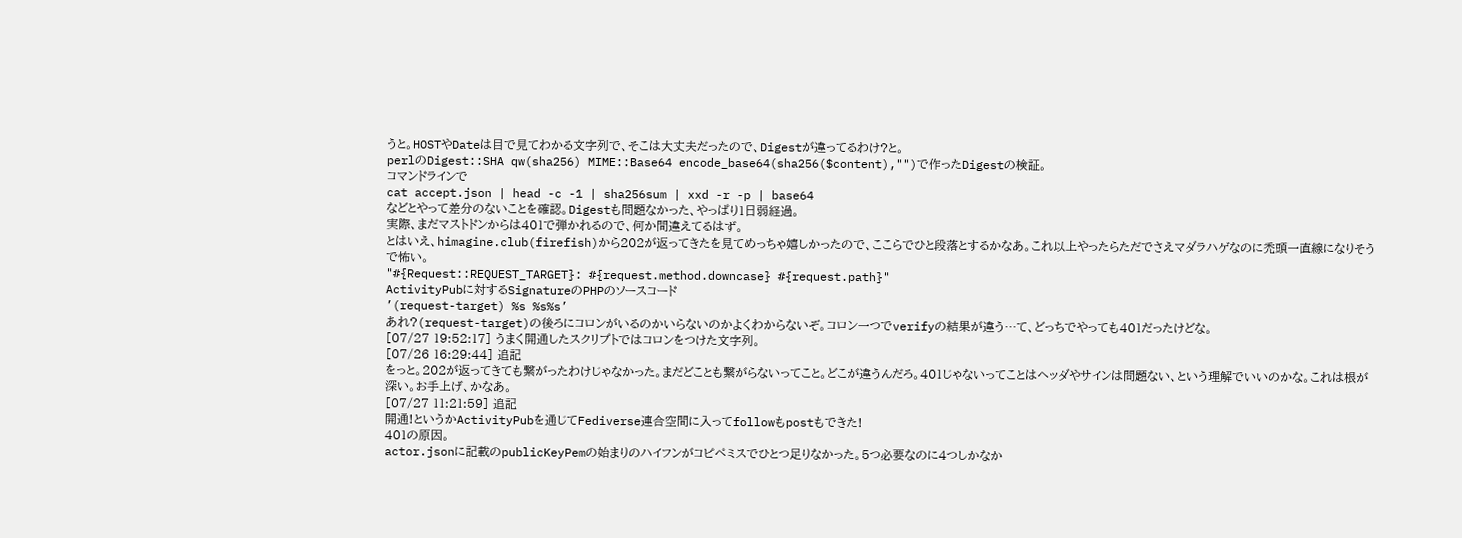うと。HOSTやDateは目で見てわかる文字列で、そこは大丈夫だったので、Digestが違ってるわけ?と。
perlのDigest::SHA qw(sha256) MIME::Base64 encode_base64(sha256($content),"")で作ったDigestの検証。
コマンドラインで
cat accept.json | head -c -1 | sha256sum | xxd -r -p | base64
などとやって差分のないことを確認。Digestも問題なかった、やっぱり1日弱経過。
実際、まだマストドンからは401で弾かれるので、何か間違えてるはず。
とはいえ、himagine.club(firefish)から202が返ってきたを見てめっちゃ嬉しかったので、ここらでひと段落とするかなあ。これ以上やったらただでさえマダラハゲなのに禿頭一直線になりそうで怖い。
"#{Request::REQUEST_TARGET}: #{request.method.downcase} #{request.path}"
ActivityPubに対するSignatureのPHPのソースコード
’(request-target) %s %s%s’
あれ?(request-target)の後ろにコロンがいるのかいらないのかよくわからないぞ。コロン一つでverifyの結果が違う…て、どっちでやっても401だったけどな。
[07/27 19:52:17] うまく開通したスクリプトではコロンをつけた文字列。
[07/26 16:29:44] 追記
をっと。202が返ってきても繋がったわけじゃなかった。まだどことも繋がらないってこと。どこが違うんだろ。401じゃないってことはヘッダやサインは問題ない、という理解でいいのかな。これは根が深い。お手上げ、かなあ。
[07/27 11:21:59] 追記
開通!というかActivityPubを通じてFediverse連合空間に入ってfollowもpostもできた!
401の原因。
actor.jsonに記載のpublicKeyPemの始まりのハイフンがコピペミスでひとつ足りなかった。5つ必要なのに4つしかなか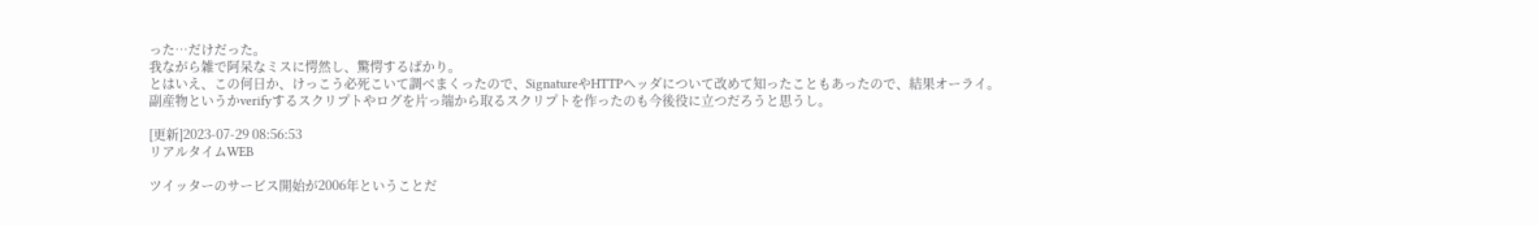った…だけだった。
我ながら雑で阿呆なミスに愕然し、驚愕するばかり。
とはいえ、この何日か、けっこう必死こいて調べまくったので、SignatureやHTTPヘッダについて改めて知ったこともあったので、結果オーライ。
副産物というかverifyするスクリプトやログを片っ端から取るスクリプトを作ったのも今後役に立つだろうと思うし。

[更新]2023-07-29 08:56:53
リアルタイムWEB

ツイッターのサービス開始が2006年ということだ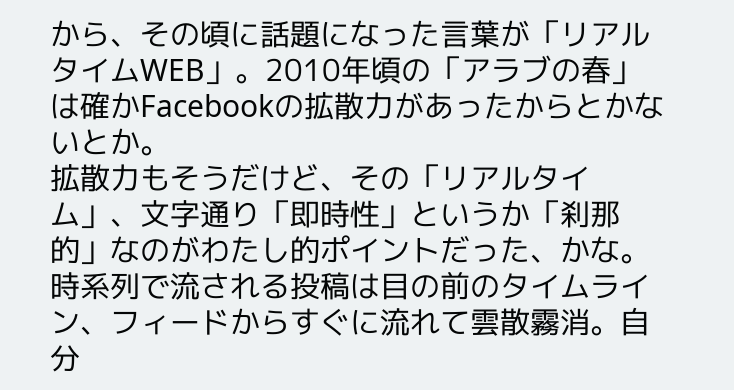から、その頃に話題になった言葉が「リアルタイムWEB」。2010年頃の「アラブの春」は確かFacebookの拡散力があったからとかないとか。
拡散力もそうだけど、その「リアルタイム」、文字通り「即時性」というか「刹那的」なのがわたし的ポイントだった、かな。
時系列で流される投稿は目の前のタイムライン、フィードからすぐに流れて雲散霧消。自分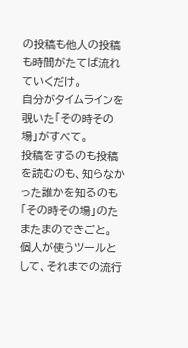の投稿も他人の投稿も時間がたてば流れていくだけ。
自分がタイムラインを覗いた「その時その場」がすべて。
投稿をするのも投稿を読むのも、知らなかった誰かを知るのも「その時その場」のたまたまのできごと。
個人が使うツールとして、それまでの流行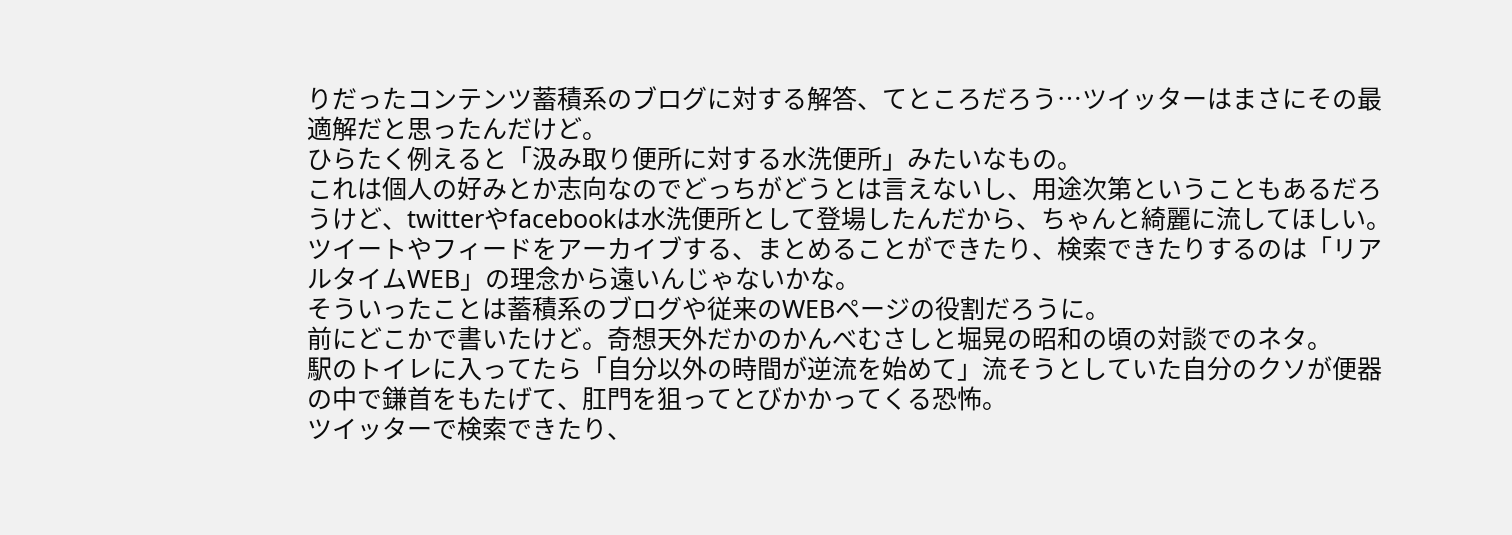りだったコンテンツ蓄積系のブログに対する解答、てところだろう…ツイッターはまさにその最適解だと思ったんだけど。
ひらたく例えると「汲み取り便所に対する水洗便所」みたいなもの。
これは個人の好みとか志向なのでどっちがどうとは言えないし、用途次第ということもあるだろうけど、twitterやfacebookは水洗便所として登場したんだから、ちゃんと綺麗に流してほしい。
ツイートやフィードをアーカイブする、まとめることができたり、検索できたりするのは「リアルタイムWEB」の理念から遠いんじゃないかな。
そういったことは蓄積系のブログや従来のWEBページの役割だろうに。
前にどこかで書いたけど。奇想天外だかのかんべむさしと堀晃の昭和の頃の対談でのネタ。
駅のトイレに入ってたら「自分以外の時間が逆流を始めて」流そうとしていた自分のクソが便器の中で鎌首をもたげて、肛門を狙ってとびかかってくる恐怖。
ツイッターで検索できたり、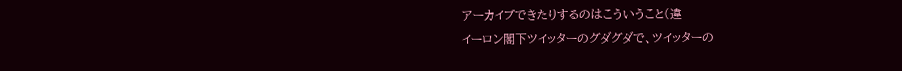アーカイブできたりするのはこういうこと(違
イーロン閣下ツイッターのグダグダで、ツイッターの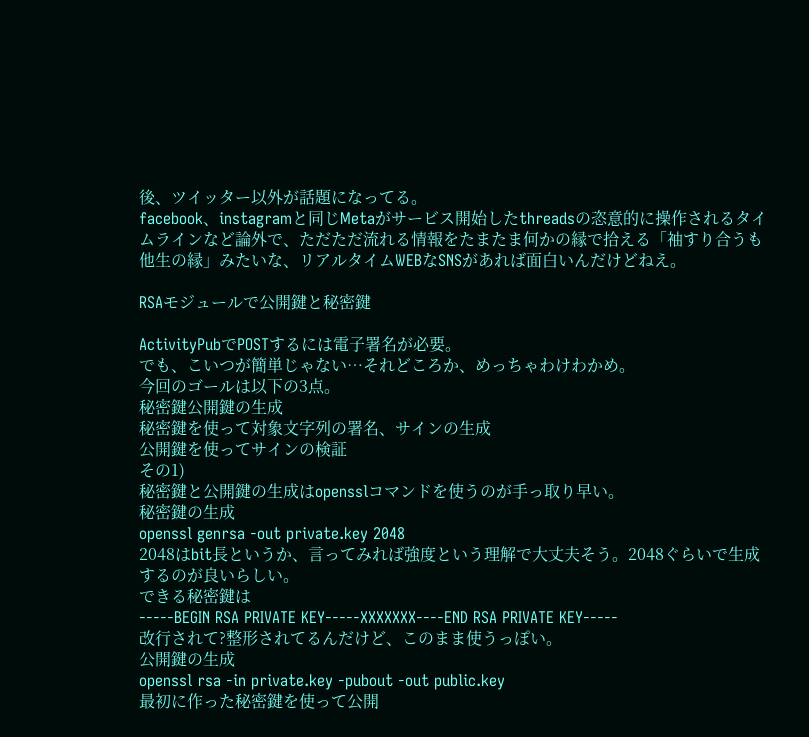後、ツイッター以外が話題になってる。
facebook、instagramと同じMetaがサービス開始したthreadsの恣意的に操作されるタイムラインなど論外で、ただただ流れる情報をたまたま何かの縁で拾える「袖すり合うも他生の縁」みたいな、リアルタイムWEBなSNSがあれば面白いんだけどねえ。

RSAモジュールで公開鍵と秘密鍵

ActivityPubでPOSTするには電子署名が必要。
でも、こいつが簡単じゃない…それどころか、めっちゃわけわかめ。
今回のゴールは以下の3点。
秘密鍵公開鍵の生成
秘密鍵を使って対象文字列の署名、サインの生成
公開鍵を使ってサインの検証
その1)
秘密鍵と公開鍵の生成はopensslコマンドを使うのが手っ取り早い。
秘密鍵の生成
openssl genrsa -out private.key 2048
2048はbit長というか、言ってみれば強度という理解で大丈夫そう。2048ぐらいで生成するのが良いらしい。
できる秘密鍵は
-----BEGIN RSA PRIVATE KEY-----XXXXXXX----END RSA PRIVATE KEY-----
改行されて?整形されてるんだけど、このまま使うっぽい。
公開鍵の生成
openssl rsa -in private.key -pubout -out public.key
最初に作った秘密鍵を使って公開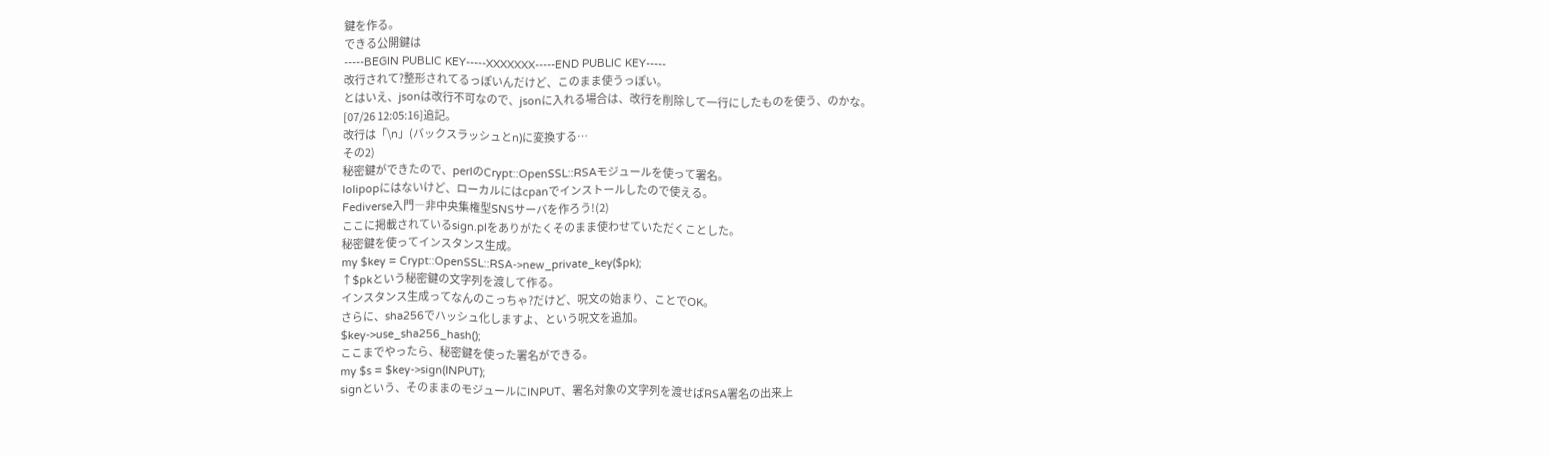鍵を作る。
できる公開鍵は
-----BEGIN PUBLIC KEY-----XXXXXXX-----END PUBLIC KEY-----
改行されて?整形されてるっぽいんだけど、このまま使うっぽい。
とはいえ、jsonは改行不可なので、jsonに入れる場合は、改行を削除して一行にしたものを使う、のかな。
[07/26 12:05:16]追記。
改行は「\n」(バックスラッシュとn)に変換する…
その2)
秘密鍵ができたので、perlのCrypt::OpenSSL::RSAモジュールを使って署名。
lolipopにはないけど、ローカルにはcpanでインストールしたので使える。
Fediverse入門―非中央集権型SNSサーバを作ろう!(2)
ここに掲載されているsign.plをありがたくそのまま使わせていただくことした。
秘密鍵を使ってインスタンス生成。
my $key = Crypt::OpenSSL::RSA->new_private_key($pk);
↑$pkという秘密鍵の文字列を渡して作る。
インスタンス生成ってなんのこっちゃ?だけど、呪文の始まり、ことでOK。
さらに、sha256でハッシュ化しますよ、という呪文を追加。
$key->use_sha256_hash();
ここまでやったら、秘密鍵を使った署名ができる。
my $s = $key->sign(INPUT);
signという、そのままのモジュールにINPUT、署名対象の文字列を渡せばRSA署名の出来上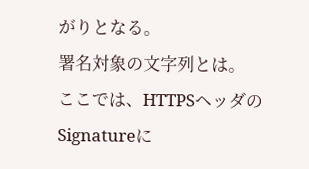がりとなる。
署名対象の文字列とは。
ここでは、HTTPSヘッダのSignatureに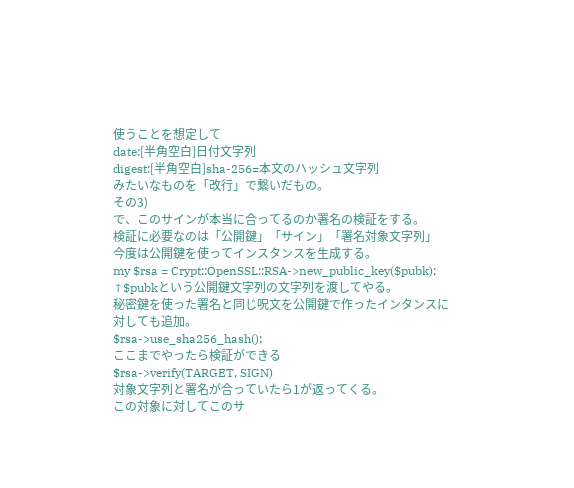使うことを想定して
date:[半角空白]日付文字列
digest:[半角空白]sha-256=本文のハッシュ文字列
みたいなものを「改行」で繋いだもの。
その3)
で、このサインが本当に合ってるのか署名の検証をする。
検証に必要なのは「公開鍵」「サイン」「署名対象文字列」
今度は公開鍵を使ってインスタンスを生成する。
my $rsa = Crypt::OpenSSL::RSA->new_public_key($pubk);
↑$pubkという公開鍵文字列の文字列を渡してやる。
秘密鍵を使った署名と同じ呪文を公開鍵で作ったインタンスに対しても追加。
$rsa->use_sha256_hash();
ここまでやったら検証ができる
$rsa->verify(TARGET, SIGN)
対象文字列と署名が合っていたら1が返ってくる。
この対象に対してこのサ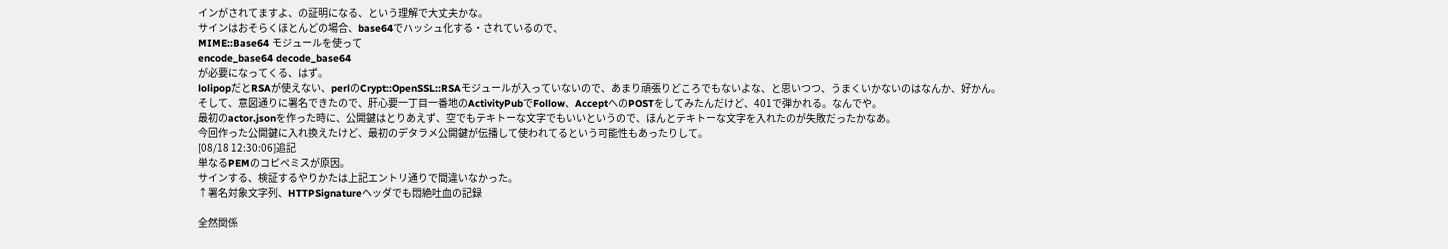インがされてますよ、の証明になる、という理解で大丈夫かな。
サインはおそらくほとんどの場合、base64でハッシュ化する・されているので、
MIME::Base64 モジュールを使って
encode_base64 decode_base64
が必要になってくる、はず。
lolipopだとRSAが使えない、perlのCrypt::OpenSSL::RSAモジュールが入っていないので、あまり頑張りどころでもないよな、と思いつつ、うまくいかないのはなんか、好かん。
そして、意図通りに署名できたので、肝心要一丁目一番地のActivityPubでFollow、AcceptへのPOSTをしてみたんだけど、401で弾かれる。なんでや。
最初のactor.jsonを作った時に、公開鍵はとりあえず、空でもテキトーな文字でもいいというので、ほんとテキトーな文字を入れたのが失敗だったかなあ。
今回作った公開鍵に入れ換えたけど、最初のデタラメ公開鍵が伝播して使われてるという可能性もあったりして。
[08/18 12:30:06]追記
単なるPEMのコピペミスが原因。
サインする、検証するやりかたは上記エントリ通りで間違いなかった。
↑署名対象文字列、HTTPSignatureヘッダでも悶絶吐血の記録

全然関係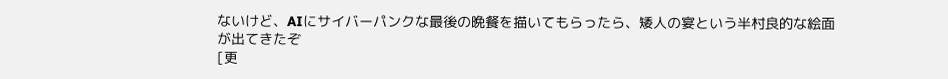ないけど、AIにサイバーパンクな最後の晩餐を描いてもらったら、矮人の宴という半村良的な絵面が出てきたぞ
[更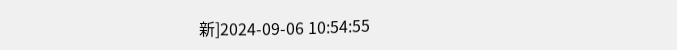新]2024-09-06 10:54:55